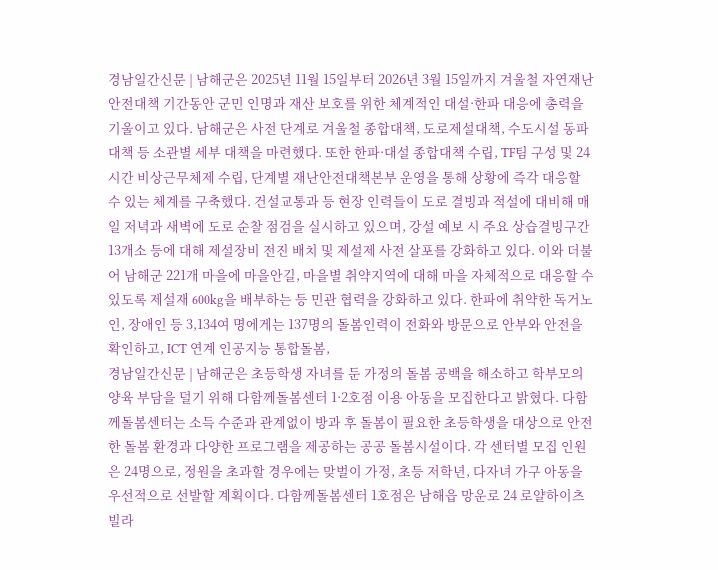경남일간신문 | 남해군은 2025년 11월 15일부터 2026년 3월 15일까지 겨울철 자연재난 안전대책 기간동안 군민 인명과 재산 보호를 위한 체계적인 대설·한파 대응에 총력을 기울이고 있다. 남해군은 사전 단계로 겨울철 종합대책, 도로제설대책, 수도시설 동파대책 등 소관별 세부 대책을 마련했다. 또한 한파·대설 종합대책 수립, TF팀 구성 및 24시간 비상근무체제 수립, 단계별 재난안전대책본부 운영을 통해 상황에 즉각 대응할 수 있는 체계를 구축했다. 건설교통과 등 현장 인력들이 도로 결빙과 적설에 대비해 매일 저녁과 새벽에 도로 순찰 점검을 실시하고 있으며, 강설 예보 시 주요 상습결빙구간 13개소 등에 대해 제설장비 전진 배치 및 제설제 사전 살포를 강화하고 있다. 이와 더불어 남해군 221개 마을에 마을안길, 마을별 취약지역에 대해 마을 자체적으로 대응할 수 있도록 제설재 600kg을 배부하는 등 민관 협력을 강화하고 있다. 한파에 취약한 독거노인, 장애인 등 3,134여 명에게는 137명의 돌봄인력이 전화와 방문으로 안부와 안전을 확인하고, ICT 연계 인공지능 통합돌봄,
경남일간신문 | 남해군은 초등학생 자녀를 둔 가정의 돌봄 공백을 해소하고 학부모의 양육 부담을 덜기 위해 다함께돌봄센터 1·2호점 이용 아동을 모집한다고 밝혔다. 다함께돌봄센터는 소득 수준과 관계없이 방과 후 돌봄이 필요한 초등학생을 대상으로 안전한 돌봄 환경과 다양한 프로그램을 제공하는 공공 돌봄시설이다. 각 센터별 모집 인원은 24명으로, 정원을 초과할 경우에는 맞벌이 가정, 초등 저학년, 다자녀 가구 아동을 우선적으로 선발할 계획이다. 다함께돌봄센터 1호점은 남해읍 망운로 24 로얄하이츠빌라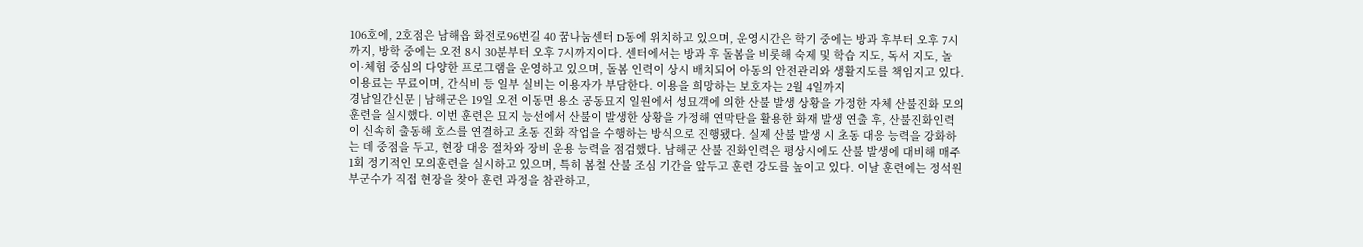106호에, 2호점은 남해읍 화전로96번길 40 꿈나눔센터 D동에 위치하고 있으며, 운영시간은 학기 중에는 방과 후부터 오후 7시까지, 방학 중에는 오전 8시 30분부터 오후 7시까지이다. 센터에서는 방과 후 돌봄을 비롯해 숙제 및 학습 지도, 독서 지도, 놀이·체험 중심의 다양한 프로그램을 운영하고 있으며, 돌봄 인력이 상시 배치되어 아동의 안전관리와 생활지도를 책임지고 있다. 이용료는 무료이며, 간식비 등 일부 실비는 이용자가 부담한다. 이용을 희망하는 보호자는 2월 4일까지
경남일간신문 | 남해군은 19일 오전 이동면 용소 공동묘지 일원에서 성묘객에 의한 산불 발생 상황을 가정한 자체 산불진화 모의훈련을 실시했다. 이번 훈련은 묘지 능선에서 산불이 발생한 상황을 가정해 연막탄을 활용한 화재 발생 연출 후, 산불진화인력이 신속히 출동해 호스를 연결하고 초동 진화 작업을 수행하는 방식으로 진행됐다. 실제 산불 발생 시 초동 대응 능력을 강화하는 데 중점을 두고, 현장 대응 절차와 장비 운용 능력을 점검했다. 남해군 산불 진화인력은 평상시에도 산불 발생에 대비해 매주 1회 정기적인 모의훈련을 실시하고 있으며, 특히 봄철 산불 조심 기간을 앞두고 훈련 강도를 높이고 있다. 이날 훈련에는 정석원 부군수가 직접 현장을 찾아 훈련 과정을 참관하고,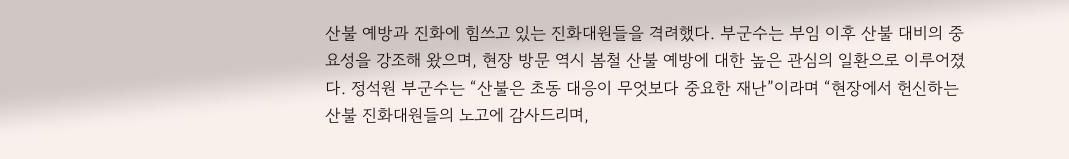산불 예방과 진화에 힘쓰고 있는 진화대원들을 격려했다. 부군수는 부임 이후 산불 대비의 중요성을 강조해 왔으며, 현장 방문 역시 봄철 산불 예방에 대한 높은 관심의 일환으로 이루어졌다. 정석원 부군수는 “산불은 초동 대응이 무엇보다 중요한 재난”이라며 “현장에서 헌신하는 산불 진화대원들의 노고에 감사드리며,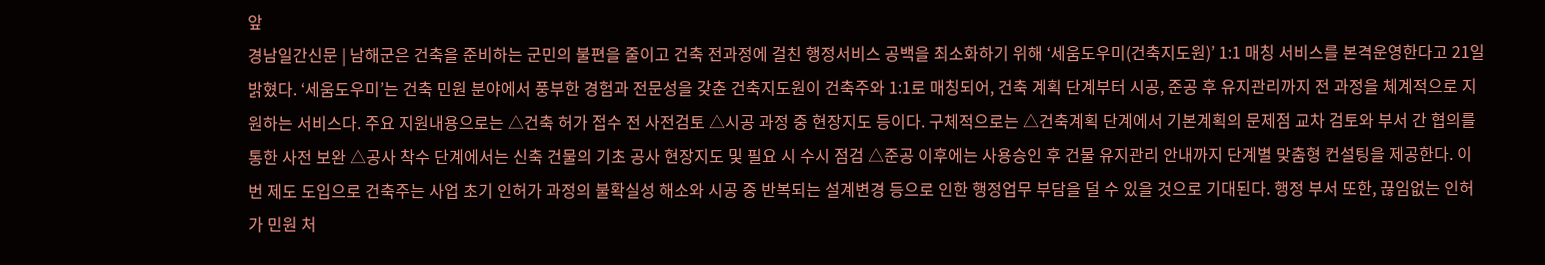앞
경남일간신문 | 남해군은 건축을 준비하는 군민의 불편을 줄이고 건축 전과정에 걸친 행정서비스 공백을 최소화하기 위해 ‘세움도우미(건축지도원)’ 1:1 매칭 서비스를 본격운영한다고 21일 밝혔다. ‘세움도우미’는 건축 민원 분야에서 풍부한 경험과 전문성을 갖춘 건축지도원이 건축주와 1:1로 매칭되어, 건축 계획 단계부터 시공, 준공 후 유지관리까지 전 과정을 체계적으로 지원하는 서비스다. 주요 지원내용으로는 △건축 허가 접수 전 사전검토 △시공 과정 중 현장지도 등이다. 구체적으로는 △건축계획 단계에서 기본계획의 문제점 교차 검토와 부서 간 협의를 통한 사전 보완 △공사 착수 단계에서는 신축 건물의 기초 공사 현장지도 및 필요 시 수시 점검 △준공 이후에는 사용승인 후 건물 유지관리 안내까지 단계별 맞춤형 컨설팅을 제공한다. 이번 제도 도입으로 건축주는 사업 초기 인허가 과정의 불확실성 해소와 시공 중 반복되는 설계변경 등으로 인한 행정업무 부담을 덜 수 있을 것으로 기대된다. 행정 부서 또한, 끊임없는 인허가 민원 처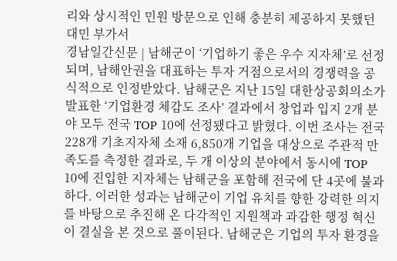리와 상시적인 민원 방문으로 인해 충분히 제공하지 못했던 대민 부가서
경남일간신문 | 남해군이 ‘기업하기 좋은 우수 지자체’로 선정되며, 남해안권을 대표하는 투자 거점으로서의 경쟁력을 공식적으로 인정받았다. 남해군은 지난 15일 대한상공회의소가 발표한 ‘기업환경 체감도 조사’ 결과에서 창업과 입지 2개 분야 모두 전국 TOP 10에 선정됐다고 밝혔다. 이번 조사는 전국 228개 기초지자체 소재 6,850개 기업을 대상으로 주관적 만족도를 측정한 결과로, 두 개 이상의 분야에서 동시에 TOP 10에 진입한 지자체는 남해군을 포함해 전국에 단 4곳에 불과하다. 이러한 성과는 남해군이 기업 유치를 향한 강력한 의지를 바탕으로 추진해 온 다각적인 지원책과 과감한 행정 혁신이 결실을 본 것으로 풀이된다. 남해군은 기업의 투자 환경을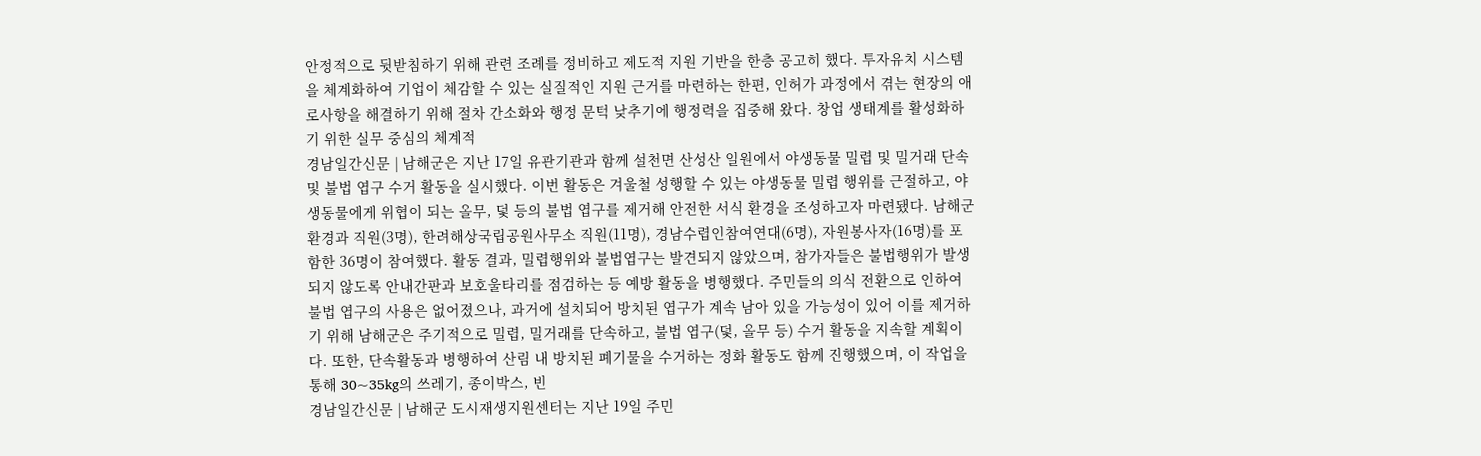안정적으로 뒷받침하기 위해 관련 조례를 정비하고 제도적 지원 기반을 한층 공고히 했다. 투자유치 시스템을 체계화하여 기업이 체감할 수 있는 실질적인 지원 근거를 마련하는 한편, 인허가 과정에서 겪는 현장의 애로사항을 해결하기 위해 절차 간소화와 행정 문턱 낮추기에 행정력을 집중해 왔다. 창업 생태계를 활성화하기 위한 실무 중심의 체계적
경남일간신문 | 남해군은 지난 17일 유관기관과 함께 설천면 산성산 일원에서 야생동물 밀렵 및 밀거래 단속 및 불법 엽구 수거 활동을 실시했다. 이번 활동은 겨울철 성행할 수 있는 야생동물 밀렵 행위를 근절하고, 야생동물에게 위협이 되는 올무, 덫 등의 불법 엽구를 제거해 안전한 서식 환경을 조성하고자 마련됐다. 남해군 환경과 직원(3명), 한려해상국립공원사무소 직원(11명), 경남수렵인참여연대(6명), 자원봉사자(16명)를 포함한 36명이 참여했다. 활동 결과, 밀렵행위와 불법엽구는 발견되지 않았으며, 참가자들은 불법행위가 발생되지 않도록 안내간판과 보호울타리를 점검하는 등 예방 활동을 병행했다. 주민들의 의식 전환으로 인하여 불법 엽구의 사용은 없어졌으나, 과거에 설치되어 방치된 엽구가 계속 남아 있을 가능성이 있어 이를 제거하기 위해 남해군은 주기적으로 밀렵, 밀거래를 단속하고, 불법 엽구(덫, 올무 등) 수거 활동을 지속할 계획이다. 또한, 단속활동과 병행하여 산림 내 방치된 폐기물을 수거하는 정화 활동도 함께 진행했으며, 이 작업을 통해 30~35kg의 쓰레기, 종이박스, 빈
경남일간신문 | 남해군 도시재생지원센터는 지난 19일 주민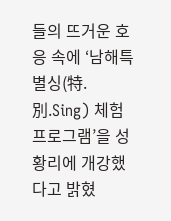들의 뜨거운 호응 속에 ‘남해특별싱(特.別.Sing) 체험프로그램’을 성황리에 개강했다고 밝혔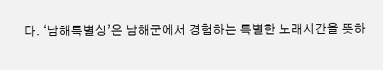다. ‘남해특별싱’은 남해군에서 경험하는 특별한 노래시간을 뜻하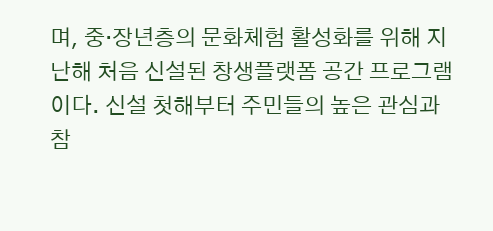며, 중·장년층의 문화체험 활성화를 위해 지난해 처음 신설된 창생플랫폼 공간 프로그램이다. 신설 첫해부터 주민들의 높은 관심과 참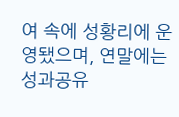여 속에 성황리에 운영됐으며, 연말에는 성과공유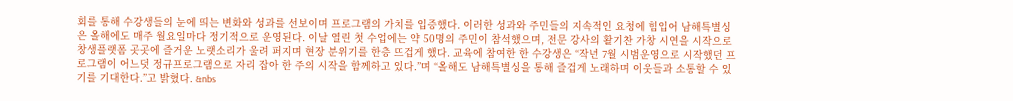회를 통해 수강생들의 눈에 띄는 변화와 성과를 선보이며 프로그램의 가치를 입증했다. 이러한 성과와 주민들의 지속적인 요청에 힘입어 남해특별싱은 올해에도 매주 월요일마다 정기적으로 운영된다. 이날 열린 첫 수업에는 약 50명의 주민이 참석했으며, 전문 강사의 활기찬 가창 시연을 시작으로 창생플랫폼 곳곳에 즐거운 노랫소리가 울려 퍼지며 현장 분위기를 한층 뜨겁게 했다. 교육에 참여한 한 수강생은 “작년 7월 시범운영으로 시작했던 프로그램이 어느덧 정규프로그램으로 자리 잡아 한 주의 시작을 함께하고 있다.”며 “올해도 남해특별싱을 통해 즐겁게 노래하며 이웃들과 소통할 수 있기를 기대한다.”고 밝혔다. &nbs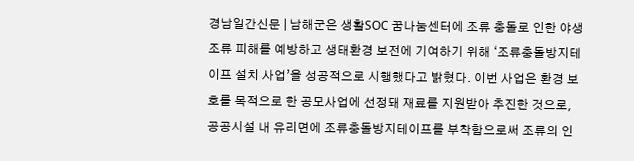경남일간신문 | 남해군은 생활SOC 꿈나눔센터에 조류 충돌로 인한 야생조류 피해를 예방하고 생태환경 보전에 기여하기 위해 ‘조류충돌방지테이프 설치 사업’을 성공적으로 시행했다고 밝혔다. 이번 사업은 환경 보호를 목적으로 한 공모사업에 선정돼 재료를 지원받아 추진한 것으로, 공공시설 내 유리면에 조류충돌방지테이프를 부착함으로써 조류의 인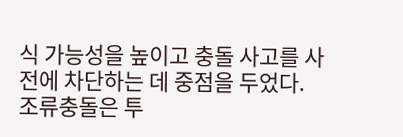식 가능성을 높이고 충돌 사고를 사전에 차단하는 데 중점을 두었다. 조류충돌은 투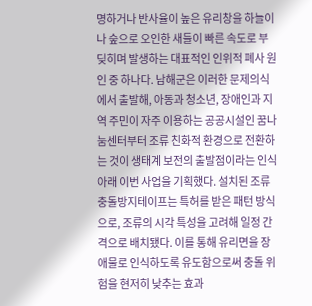명하거나 반사율이 높은 유리창을 하늘이나 숲으로 오인한 새들이 빠른 속도로 부딪히며 발생하는 대표적인 인위적 폐사 원인 중 하나다. 남해군은 이러한 문제의식에서 출발해, 아동과 청소년, 장애인과 지역 주민이 자주 이용하는 공공시설인 꿈나눔센터부터 조류 친화적 환경으로 전환하는 것이 생태계 보전의 출발점이라는 인식 아래 이번 사업을 기획했다. 설치된 조류충돌방지테이프는 특허를 받은 패턴 방식으로, 조류의 시각 특성을 고려해 일정 간격으로 배치됐다. 이를 통해 유리면을 장애물로 인식하도록 유도함으로써 충돌 위험을 현저히 낮추는 효과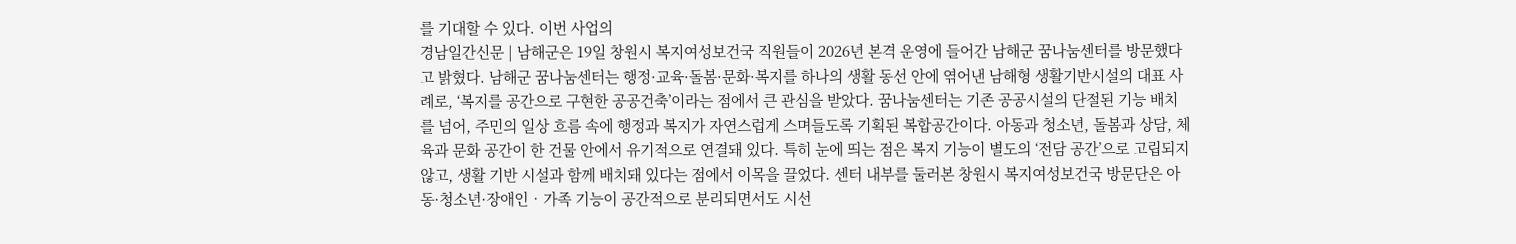를 기대할 수 있다. 이번 사업의
경남일간신문 | 남해군은 19일 창원시 복지여성보건국 직원들이 2026년 본격 운영에 들어간 남해군 꿈나눔센터를 방문했다고 밝혔다. 남해군 꿈나눔센터는 행정·교육·돌봄·문화·복지를 하나의 생활 동선 안에 엮어낸 남해형 생활기반시설의 대표 사례로, ‘복지를 공간으로 구현한 공공건축’이라는 점에서 큰 관심을 받았다. 꿈나눔센터는 기존 공공시설의 단절된 기능 배치를 넘어, 주민의 일상 흐름 속에 행정과 복지가 자연스럽게 스며들도록 기획된 복합공간이다. 아동과 청소년, 돌봄과 상담, 체육과 문화 공간이 한 건물 안에서 유기적으로 연결돼 있다. 특히 눈에 띄는 점은 복지 기능이 별도의 ‘전담 공간’으로 고립되지 않고, 생활 기반 시설과 함께 배치돼 있다는 점에서 이목을 끌었다. 센터 내부를 둘러본 창원시 복지여성보건국 방문단은 아동·청소년·장애인‧가족 기능이 공간적으로 분리되면서도 시선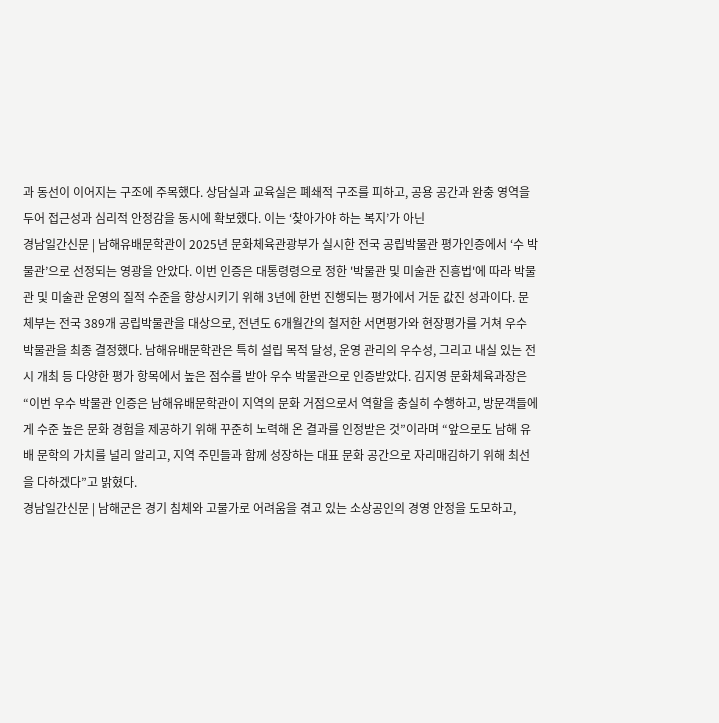과 동선이 이어지는 구조에 주목했다. 상담실과 교육실은 폐쇄적 구조를 피하고, 공용 공간과 완충 영역을 두어 접근성과 심리적 안정감을 동시에 확보했다. 이는 ‘찾아가야 하는 복지’가 아닌
경남일간신문 | 남해유배문학관이 2025년 문화체육관광부가 실시한 전국 공립박물관 평가인증에서 ‘수 박물관’으로 선정되는 영광을 안았다. 이번 인증은 대통령령으로 정한 '박물관 및 미술관 진흥법'에 따라 박물관 및 미술관 운영의 질적 수준을 향상시키기 위해 3년에 한번 진행되는 평가에서 거둔 값진 성과이다. 문체부는 전국 389개 공립박물관을 대상으로, 전년도 6개월간의 철저한 서면평가와 현장평가를 거쳐 우수 박물관을 최종 결정했다. 남해유배문학관은 특히 설립 목적 달성, 운영 관리의 우수성, 그리고 내실 있는 전시 개최 등 다양한 평가 항목에서 높은 점수를 받아 우수 박물관으로 인증받았다. 김지영 문화체육과장은 “이번 우수 박물관 인증은 남해유배문학관이 지역의 문화 거점으로서 역할을 충실히 수행하고, 방문객들에게 수준 높은 문화 경험을 제공하기 위해 꾸준히 노력해 온 결과를 인정받은 것”이라며 “앞으로도 남해 유배 문학의 가치를 널리 알리고, 지역 주민들과 함께 성장하는 대표 문화 공간으로 자리매김하기 위해 최선을 다하겠다”고 밝혔다.
경남일간신문 | 남해군은 경기 침체와 고물가로 어려움을 겪고 있는 소상공인의 경영 안정을 도모하고,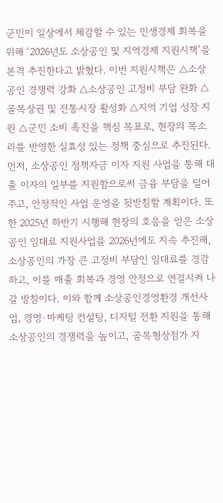군민이 일상에서 체감할 수 있는 민생경제 회복을 위해 ‘2026년도 소상공인 및 지역경제 지원시책’을 본격 추진한다고 밝혔다. 이번 지원시책은 △소상공인 경쟁력 강화 △소상공인 고정비 부담 완화 △골목상권 및 전통시장 활성화 △지역 기업 성장 지원 △군민 소비 촉진을 핵심 목표로, 현장의 목소리를 반영한 실효성 있는 정책 중심으로 추진된다. 먼저, 소상공인 정책자금 이자 지원 사업을 통해 대출 이자의 일부를 지원함으로써 금융 부담을 덜어주고, 안정적인 사업 운영을 뒷받침할 계획이다. 또한 2025년 하반기 시행해 현장의 호응을 얻은 소상공인 임대료 지원사업을 2026년에도 지속 추진해, 소상공인의 가장 큰 고정비 부담인 임대료를 경감하고, 이를 매출 회복과 경영 안정으로 연결시켜 나갈 방침이다. 이와 함께 소상공인경영환경 개선사업, 경영·마케팅 컨설팅, 디지털 전환 지원을 통해 소상공인의 경쟁력을 높이고, 골목형상점가 지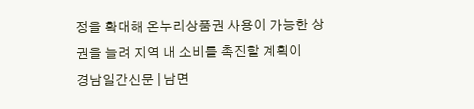정을 확대해 온누리상품권 사용이 가능한 상권을 늘려 지역 내 소비를 촉진할 계획이
경남일간신문 | 남면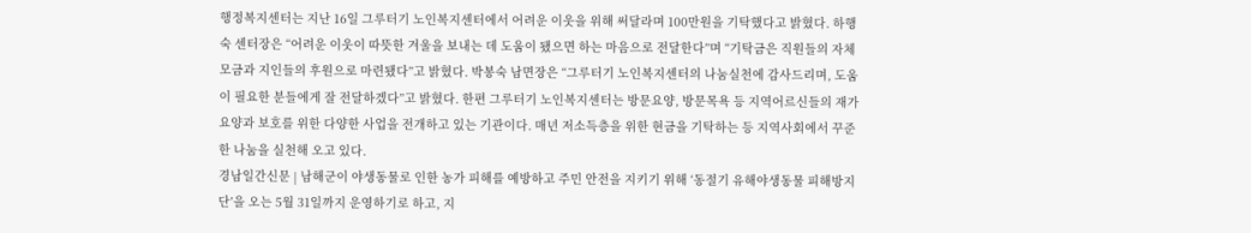행정복지센터는 지난 16일 그루터기 노인복지센터에서 어려운 이웃을 위해 써달라며 100만원을 기탁했다고 밝혔다. 하행숙 센터장은 “어려운 이웃이 따뜻한 겨울을 보내는 데 도움이 됐으면 하는 마음으로 전달한다”며 “기탁금은 직원들의 자체모금과 지인들의 후원으로 마련됐다”고 밝혔다. 박봉숙 남면장은 “그루터기 노인복지센터의 나눔실천에 감사드리며, 도움이 필요한 분들에게 잘 전달하겠다”고 밝혔다. 한편 그루터기 노인복지센터는 방문요양, 방문목욕 등 지역어르신들의 재가요양과 보호를 위한 다양한 사업을 전개하고 있는 기관이다. 매년 저소득층을 위한 현금을 기탁하는 등 지역사회에서 꾸준한 나눔을 실천해 오고 있다.
경남일간신문 | 남해군이 야생동물로 인한 농가 피해를 예방하고 주민 안전을 지키기 위해 ‘동절기 유해야생동물 피해방지단’을 오는 5월 31일까지 운영하기로 하고, 지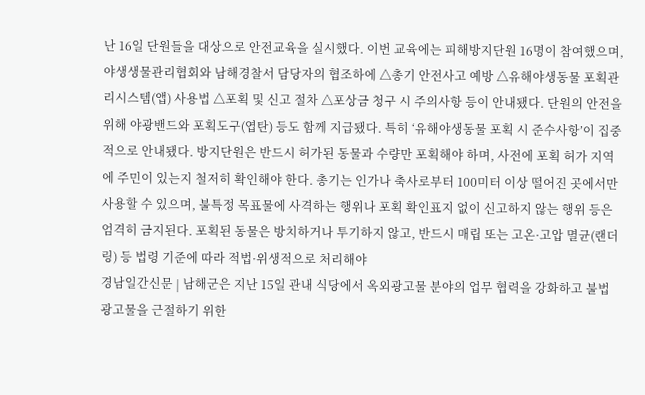난 16일 단원들을 대상으로 안전교육을 실시했다. 이번 교육에는 피해방지단원 16명이 참여했으며, 야생생물관리협회와 남해경찰서 담당자의 협조하에 △총기 안전사고 예방 △유해야생동물 포획관리시스템(앱) 사용법 △포획 및 신고 절차 △포상금 청구 시 주의사항 등이 안내됐다. 단원의 안전을 위해 야광밴드와 포획도구(엽탄) 등도 함께 지급됐다. 특히 ‘유해야생동물 포획 시 준수사항’이 집중적으로 안내됐다. 방지단원은 반드시 허가된 동물과 수량만 포획해야 하며, 사전에 포획 허가 지역에 주민이 있는지 철저히 확인해야 한다. 총기는 인가나 축사로부터 100미터 이상 떨어진 곳에서만 사용할 수 있으며, 불특정 목표물에 사격하는 행위나 포획 확인표지 없이 신고하지 않는 행위 등은 엄격히 금지된다. 포획된 동물은 방치하거나 투기하지 않고, 반드시 매립 또는 고온·고압 멸균(랜더링) 등 법령 기준에 따라 적법·위생적으로 처리해야
경남일간신문 | 남해군은 지난 15일 관내 식당에서 옥외광고물 분야의 업무 협력을 강화하고 불법 광고물을 근절하기 위한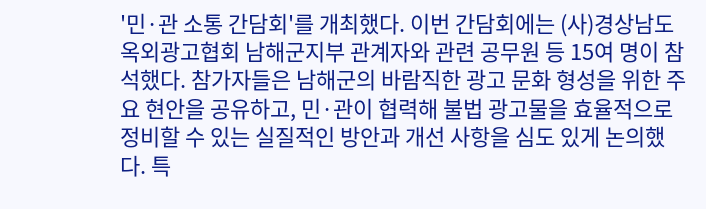'민·관 소통 간담회'를 개최했다. 이번 간담회에는 (사)경상남도옥외광고협회 남해군지부 관계자와 관련 공무원 등 15여 명이 참석했다. 참가자들은 남해군의 바람직한 광고 문화 형성을 위한 주요 현안을 공유하고, 민·관이 협력해 불법 광고물을 효율적으로 정비할 수 있는 실질적인 방안과 개선 사항을 심도 있게 논의했다. 특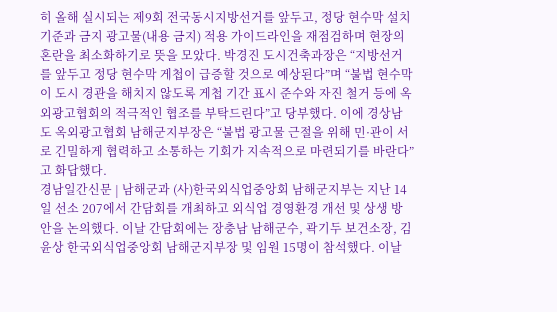히 올해 실시되는 제9회 전국동시지방선거를 앞두고, 정당 현수막 설치 기준과 금지 광고물(내용 금지) 적용 가이드라인을 재점검하며 현장의 혼란을 최소화하기로 뜻을 모았다. 박경진 도시건축과장은 “지방선거를 앞두고 정당 현수막 게첩이 급증할 것으로 예상된다”며 “불법 현수막이 도시 경관을 해치지 않도록 게첩 기간 표시 준수와 자진 철거 등에 옥외광고협회의 적극적인 협조를 부탁드린다”고 당부했다. 이에 경상남도 옥외광고협회 남해군지부장은 “불법 광고물 근절을 위해 민·관이 서로 긴밀하게 협력하고 소통하는 기회가 지속적으로 마련되기를 바란다”고 화답했다.
경남일간신문 | 남해군과 (사)한국외식업중앙회 남해군지부는 지난 14일 선소 207에서 간담회를 개최하고 외식업 경영환경 개선 및 상생 방안을 논의했다. 이날 간담회에는 장충남 남해군수, 곽기두 보건소장, 김윤상 한국외식업중앙회 남해군지부장 및 임원 15명이 참석했다. 이날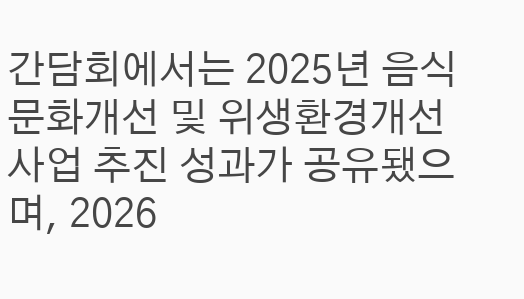간담회에서는 2025년 음식문화개선 및 위생환경개선 사업 추진 성과가 공유됐으며, 2026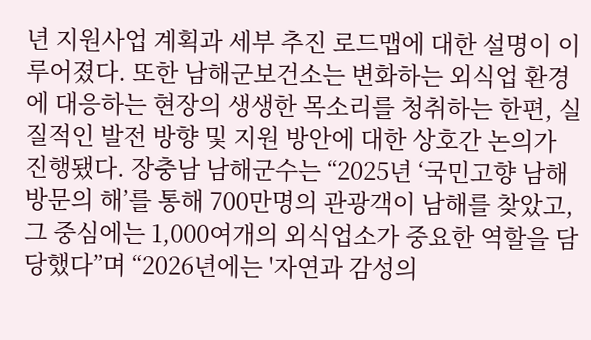년 지원사업 계획과 세부 추진 로드맵에 대한 설명이 이루어졌다. 또한 남해군보건소는 변화하는 외식업 환경에 대응하는 현장의 생생한 목소리를 청취하는 한편, 실질적인 발전 방향 및 지원 방안에 대한 상호간 논의가 진행됐다. 장충남 남해군수는 “2025년 ‘국민고향 남해방문의 해’를 통해 700만명의 관광객이 남해를 찾았고, 그 중심에는 1,000여개의 외식업소가 중요한 역할을 담당했다”며 “2026년에는 '자연과 감성의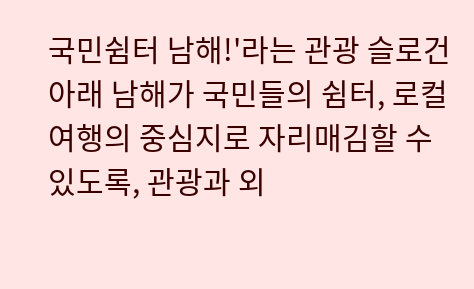국민쉼터 남해!'라는 관광 슬로건 아래 남해가 국민들의 쉼터, 로컬 여행의 중심지로 자리매김할 수 있도록, 관광과 외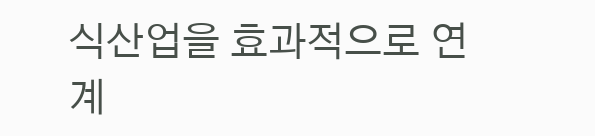식산업을 효과적으로 연계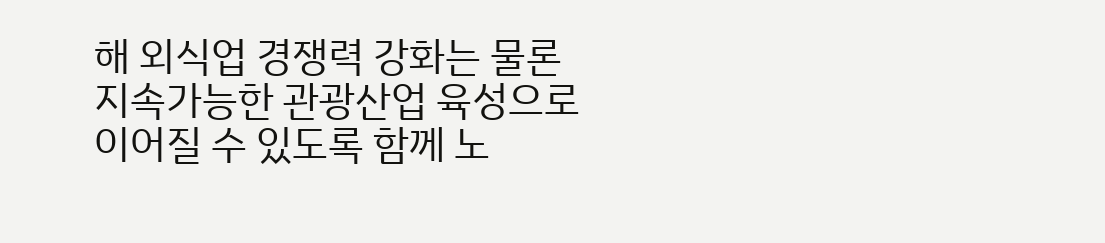해 외식업 경쟁력 강화는 물론 지속가능한 관광산업 육성으로 이어질 수 있도록 함께 노